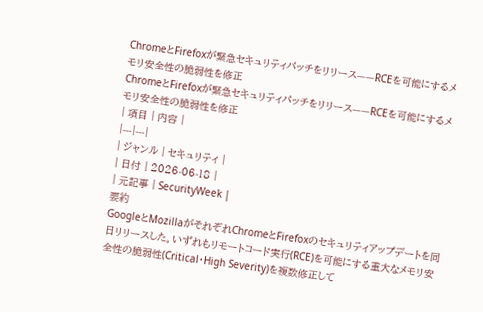ChromeとFirefoxが緊急セキュリティパッチをリリース——RCEを可能にするメモリ安全性の脆弱性を修正
ChromeとFirefoxが緊急セキュリティパッチをリリース——RCEを可能にするメモリ安全性の脆弱性を修正
| 項目 | 内容 |
|---|---|
| ジャンル | セキュリティ |
| 日付 | 2026-06-18 |
| 元記事 | SecurityWeek |
要約
GoogleとMozillaがそれぞれChromeとFirefoxのセキュリティアップデートを同日リリースした。いずれもリモートコード実行(RCE)を可能にする重大なメモリ安全性の脆弱性(Critical・High Severity)を複数修正して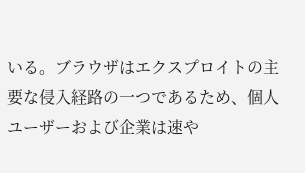いる。ブラウザはエクスプロイトの主要な侵入経路の一つであるため、個人ユーザーおよび企業は速や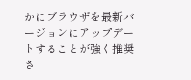かにブラウザを最新バージョンにアップデートすることが強く推奨さ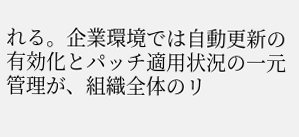れる。企業環境では自動更新の有効化とパッチ適用状況の一元管理が、組織全体のリ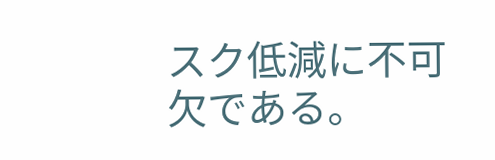スク低減に不可欠である。